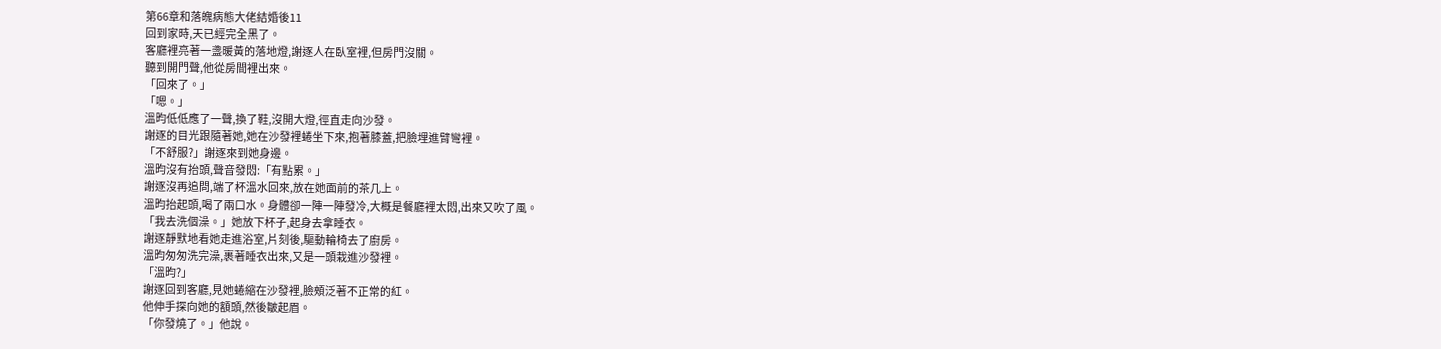第66章和落魄病態大佬結婚後11
回到家時,天已經完全黑了。
客廳裡亮著一盞暖黃的落地燈,謝逐人在臥室裡,但房門沒關。
聽到開門聲,他從房間裡出來。
「回來了。」
「嗯。」
溫昀低低應了一聲,換了鞋,沒開大燈,徑直走向沙發。
謝逐的目光跟隨著她,她在沙發裡蜷坐下來,抱著膝蓋,把臉埋進臂彎裡。
「不舒服?」謝逐來到她身邊。
溫昀沒有抬頭,聲音發悶:「有點累。」
謝逐沒再追問,端了杯溫水回來,放在她面前的茶几上。
溫昀抬起頭,喝了兩口水。身體卻一陣一陣發冷,大概是餐廳裡太悶,出來又吹了風。
「我去洗個澡。」她放下杯子,起身去拿睡衣。
謝逐靜默地看她走進浴室,片刻後,驅動輪椅去了廚房。
溫昀匆匆洗完澡,裹著睡衣出來,又是一頭栽進沙發裡。
「溫昀?」
謝逐回到客廳,見她蜷縮在沙發裡,臉頰泛著不正常的紅。
他伸手探向她的額頭,然後皺起眉。
「你發燒了。」他說。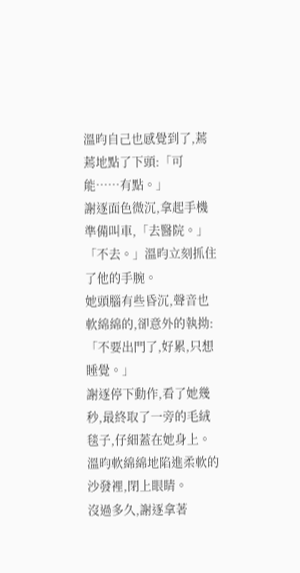溫昀自己也感覺到了,蔫蔫地點了下頭:「可能……有點。」
謝逐面色微沉,拿起手機準備叫車,「去醫院。」
「不去。」溫昀立刻抓住了他的手腕。
她頭腦有些昏沉,聲音也軟綿綿的,卻意外的執拗:「不要出門了,好累,只想睡覺。」
謝逐停下動作,看了她幾秒,最終取了一旁的毛絨毯子,仔細蓋在她身上。
溫昀軟綿綿地陷進柔軟的沙發裡,閉上眼睛。
沒過多久,謝逐拿著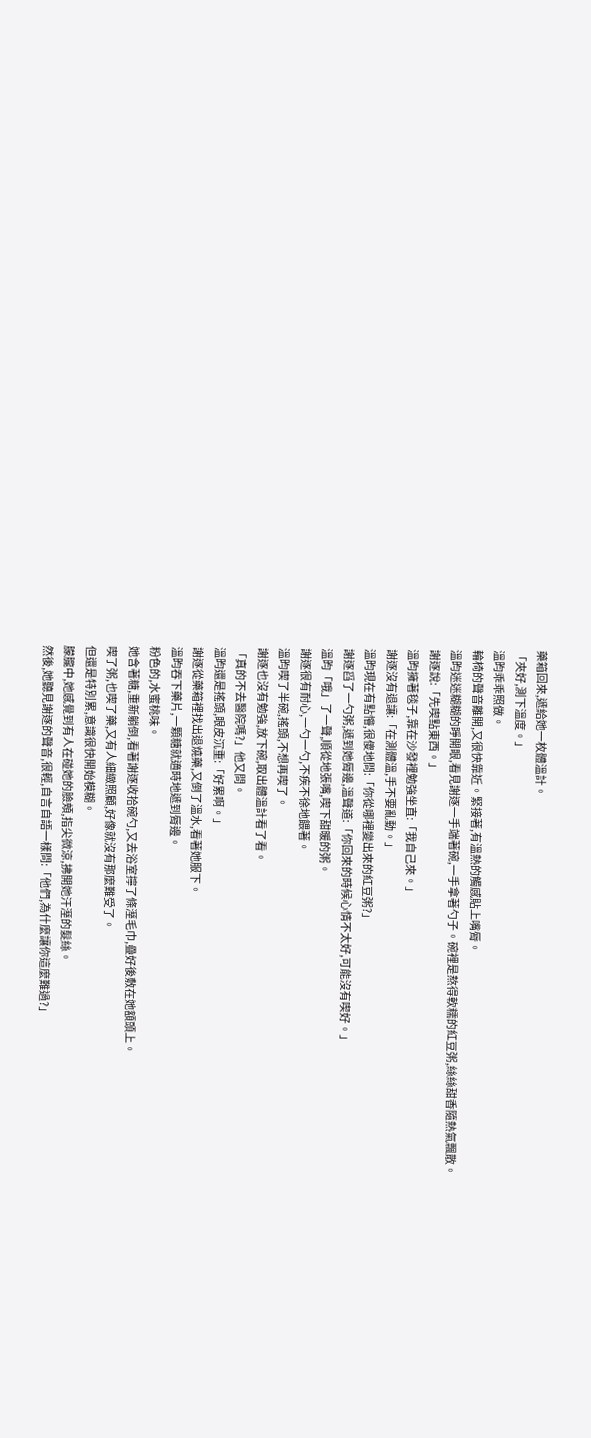藥箱回來,遞給她一枚體溫計。
「夾好,測下溫度。」
溫昀乖乖照做。
輪椅的聲音離開,又很快靠近。緊接著,有溫熱的觸感貼上嘴脣。
溫昀迷迷糊糊的睜開眼,看見謝逐一手端著碗,一手拿著勺子。碗裡是熬得軟糯的紅豆粥,絲絲甜香隨熱氣飄散。
謝逐說:「先喫點東西。」
溫昀擁著毯子,靠在沙發裡勉強坐直:「我自己來。」
謝逐沒有退讓:「在測體溫,手不要亂動。」
溫昀現在有點懵,很傻地問:「你從哪裡變出來的紅豆粥?」
謝逐舀了一勺粥,遞到她脣邊,溫聲道:「你回來的時候心情不太好,可能沒有喫好。」
溫昀「哦」了一聲,順從地張嘴,喫下甜暖的粥。
謝逐很有耐心,一勺一勺,不疾不徐地餵著。
溫昀喫了半碗,搖頭,不想再喫了。
謝逐也沒有勉強,放下碗,取出體溫計看了看。
「真的不去醫院嗎?」他又問。
溫昀還是搖頭,眼皮沉重:「好累啊。」
謝逐從藥箱裡找出退燒藥,又倒了溫水,看著她服下。
溫昀吞下藥片,一顆糖就適時地遞到脣邊。
粉色的,水蜜桃味。
她含著糖,重新躺倒,看著謝逐收拾碗勺,又去浴室擰了條溼毛巾,疊好後敷在她額頭上。
喫了粥,也喫了藥,又有人細緻照顧,好像就沒有那麼難受了。
但還是特別累,意識很快開始模糊。
朦朧中,她感覺到有人在碰她的臉頰,指尖微涼,拂開她汗溼的髮絲。
然後,她聽見謝逐的聲音,很輕,自言自語一樣問:「他們,為什麼讓你這麼難過?」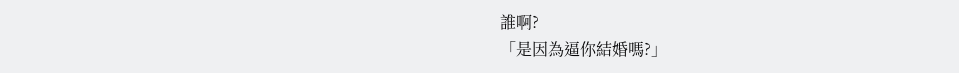誰啊?
「是因為逼你結婚嗎?」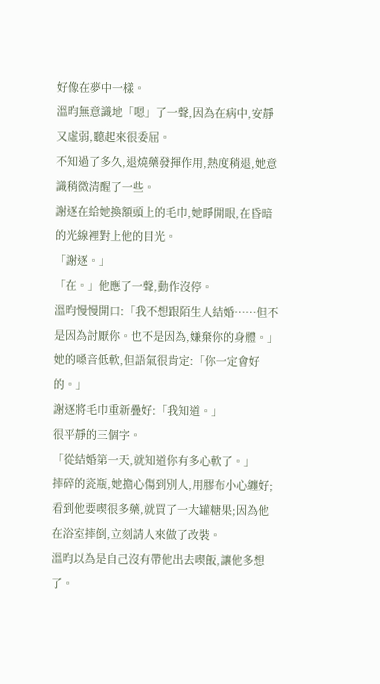好像在夢中一樣。
溫昀無意識地「嗯」了一聲,因為在病中,安靜又虛弱,聽起來很委屈。
不知過了多久,退燒藥發揮作用,熱度稍退,她意識稍微清醒了一些。
謝逐在給她換額頭上的毛巾,她睜開眼,在昏暗的光線裡對上他的目光。
「謝逐。」
「在。」他應了一聲,動作沒停。
溫昀慢慢開口:「我不想跟陌生人結婚……但不是因為討厭你。也不是因為,嫌棄你的身體。」
她的嗓音低軟,但語氣很肯定:「你一定會好的。」
謝逐將毛巾重新疊好:「我知道。」
很平靜的三個字。
「從結婚第一天,就知道你有多心軟了。」
摔碎的瓷瓶,她擔心傷到別人,用膠布小心纏好;看到他要喫很多藥,就買了一大罐糖果;因為他在浴室摔倒,立刻請人來做了改裝。
溫昀以為是自己沒有帶他出去喫飯,讓他多想了。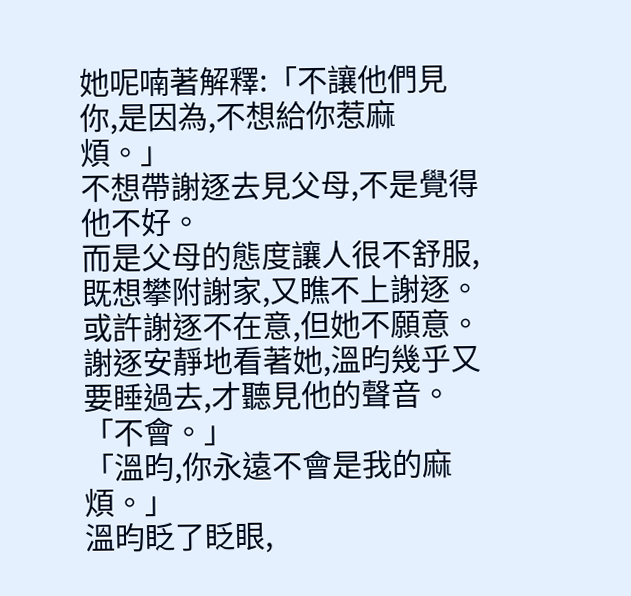她呢喃著解釋:「不讓他們見你,是因為,不想給你惹麻煩。」
不想帶謝逐去見父母,不是覺得他不好。
而是父母的態度讓人很不舒服,既想攀附謝家,又瞧不上謝逐。
或許謝逐不在意,但她不願意。
謝逐安靜地看著她,溫昀幾乎又要睡過去,才聽見他的聲音。
「不會。」
「溫昀,你永遠不會是我的麻煩。」
溫昀眨了眨眼,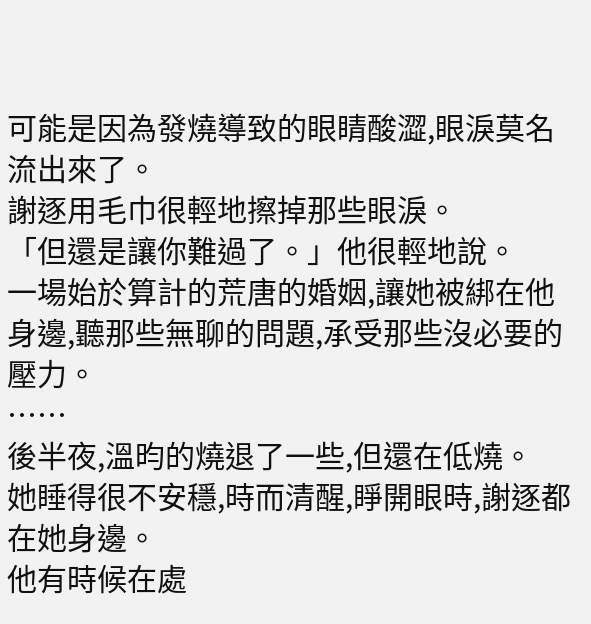可能是因為發燒導致的眼睛酸澀,眼淚莫名流出來了。
謝逐用毛巾很輕地擦掉那些眼淚。
「但還是讓你難過了。」他很輕地說。
一場始於算計的荒唐的婚姻,讓她被綁在他身邊,聽那些無聊的問題,承受那些沒必要的壓力。
……
後半夜,溫昀的燒退了一些,但還在低燒。
她睡得很不安穩,時而清醒,睜開眼時,謝逐都在她身邊。
他有時候在處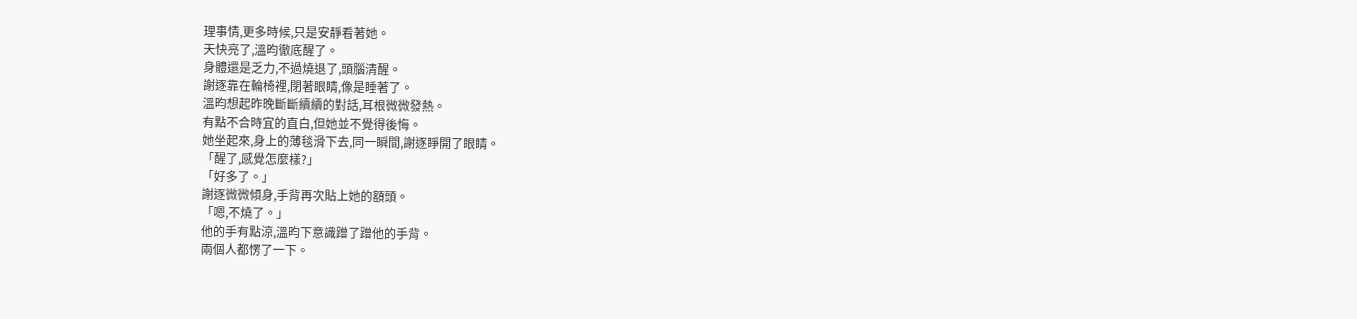理事情,更多時候,只是安靜看著她。
天快亮了,溫昀徹底醒了。
身體還是乏力,不過燒退了,頭腦清醒。
謝逐靠在輪椅裡,閉著眼睛,像是睡著了。
溫昀想起昨晚斷斷續續的對話,耳根微微發熱。
有點不合時宜的直白,但她並不覺得後悔。
她坐起來,身上的薄毯滑下去,同一瞬間,謝逐睜開了眼睛。
「醒了,感覺怎麼樣?」
「好多了。」
謝逐微微傾身,手背再次貼上她的額頭。
「嗯,不燒了。」
他的手有點涼,溫昀下意識蹭了蹭他的手背。
兩個人都愣了一下。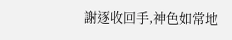謝逐收回手,神色如常地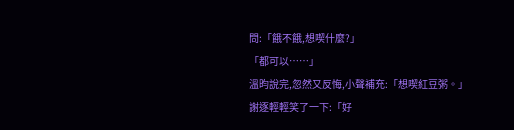問:「餓不餓,想喫什麼?」
「都可以……」
溫昀說完,忽然又反悔,小聲補充:「想喫紅豆粥。」
謝逐輕輕笑了一下:「好